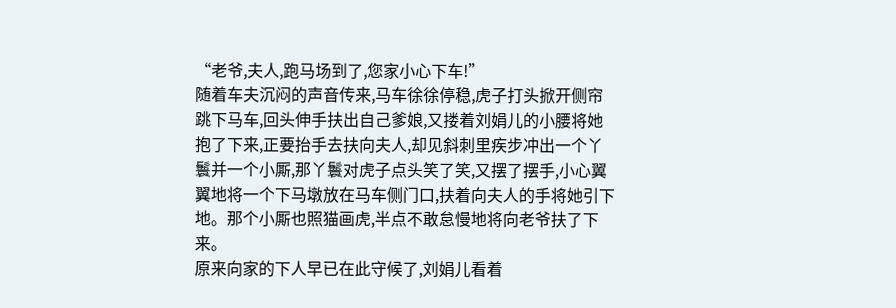“老爷,夫人,跑马场到了,您家小心下车!”
随着车夫沉闷的声音传来,马车徐徐停稳,虎子打头掀开侧帘跳下马车,回头伸手扶出自己爹娘,又搂着刘娟儿的小腰将她抱了下来,正要抬手去扶向夫人,却见斜刺里疾步冲出一个丫鬟并一个小厮,那丫鬟对虎子点头笑了笑,又摆了摆手,小心翼翼地将一个下马墩放在马车侧门口,扶着向夫人的手将她引下地。那个小厮也照猫画虎,半点不敢怠慢地将向老爷扶了下来。
原来向家的下人早已在此守候了,刘娟儿看着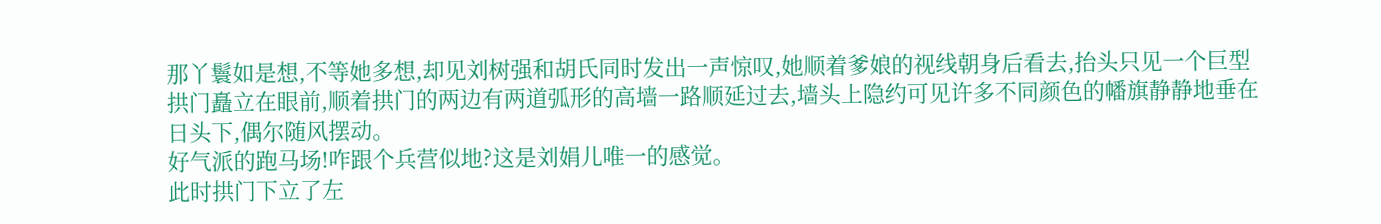那丫鬟如是想,不等她多想,却见刘树强和胡氏同时发出一声惊叹,她顺着爹娘的视线朝身后看去,抬头只见一个巨型拱门矗立在眼前,顺着拱门的两边有两道弧形的高墙一路顺延过去,墙头上隐约可见许多不同颜色的幡旗静静地垂在日头下,偶尔随风摆动。
好气派的跑马场!咋跟个兵营似地?这是刘娟儿唯一的感觉。
此时拱门下立了左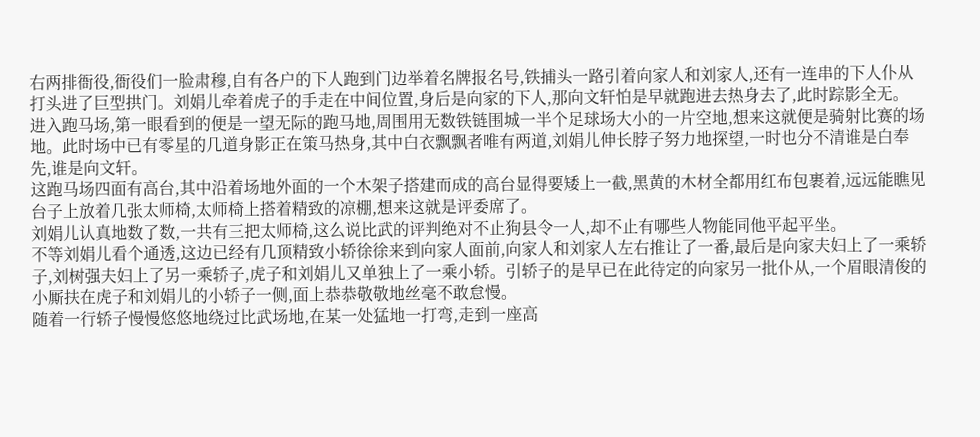右两排衙役,衙役们一脸肃穆,自有各户的下人跑到门边举着名牌报名号,铁捕头一路引着向家人和刘家人,还有一连串的下人仆从打头进了巨型拱门。刘娟儿牵着虎子的手走在中间位置,身后是向家的下人,那向文轩怕是早就跑进去热身去了,此时踪影全无。
进入跑马场,第一眼看到的便是一望无际的跑马地,周围用无数铁链围城一半个足球场大小的一片空地,想来这就便是骑射比赛的场地。此时场中已有零星的几道身影正在策马热身,其中白衣飘飘者唯有两道,刘娟儿伸长脖子努力地探望,一时也分不清谁是白奉先,谁是向文轩。
这跑马场四面有高台,其中沿着场地外面的一个木架子搭建而成的高台显得要矮上一截,黑黄的木材全都用红布包裹着,远远能瞧见台子上放着几张太师椅,太师椅上搭着精致的凉棚,想来这就是评委席了。
刘娟儿认真地数了数,一共有三把太师椅,这么说比武的评判绝对不止狗县令一人,却不止有哪些人物能同他平起平坐。
不等刘娟儿看个通透,这边已经有几顶精致小轿徐徐来到向家人面前,向家人和刘家人左右推让了一番,最后是向家夫妇上了一乘轿子,刘树强夫妇上了另一乘轿子,虎子和刘娟儿又单独上了一乘小轿。引轿子的是早已在此待定的向家另一批仆从,一个眉眼清俊的小厮扶在虎子和刘娟儿的小轿子一侧,面上恭恭敬敬地丝毫不敢怠慢。
随着一行轿子慢慢悠悠地绕过比武场地,在某一处猛地一打弯,走到一座高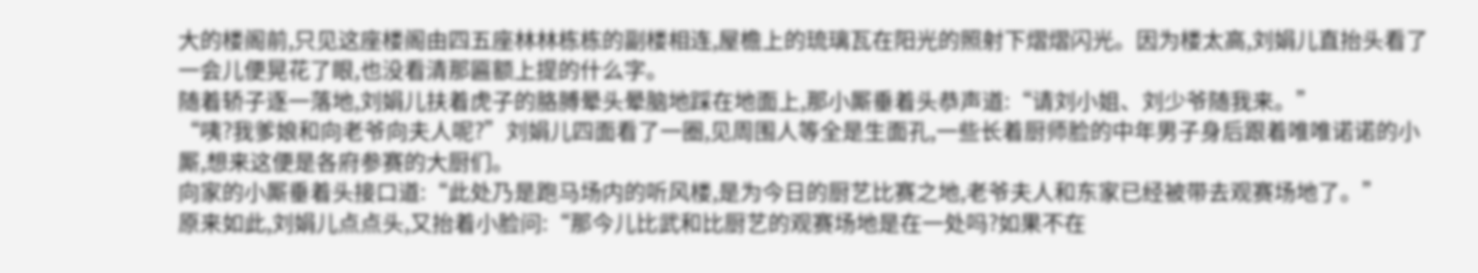大的楼阁前,只见这座楼阁由四五座林林栋栋的副楼相连,屋檐上的琉璃瓦在阳光的照射下熠熠闪光。因为楼太高,刘娟儿直抬头看了一会儿便晃花了眼,也没看清那匾额上提的什么字。
随着轿子逐一落地,刘娟儿扶着虎子的胳膊晕头晕脑地踩在地面上,那小厮垂着头恭声道:“请刘小姐、刘少爷随我来。”
“咦?我爹娘和向老爷向夫人呢?”刘娟儿四面看了一圈,见周围人等全是生面孔,一些长着厨师脸的中年男子身后跟着唯唯诺诺的小厮,想来这便是各府参赛的大厨们。
向家的小厮垂着头接口道:“此处乃是跑马场内的听风楼,是为今日的厨艺比赛之地,老爷夫人和东家已经被带去观赛场地了。”
原来如此,刘娟儿点点头,又抬着小脸问:“那今儿比武和比厨艺的观赛场地是在一处吗?如果不在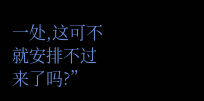一处,这可不就安排不过来了吗?”